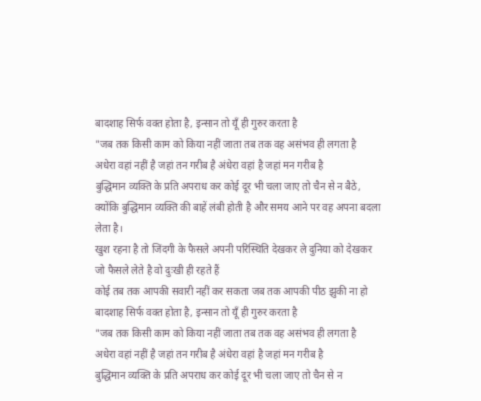बादशाह सिर्फ वक्त होता है, इन्सान तो यूँ ही गुरुर करता है
"जब तक किसी काम को किया नहीं जाता तब तक वह असंभव ही लगता है
अधेरा वहां नहीं है जहां तन गरीब है अंधेरा वहां है जहां मन गरीब है
बुद्धिमान व्यक्ति के प्रति अपराध कर कोई दूर भी चला जाए तो चैन से न बैठे, क्योंकि बुद्धिमान व्यक्ति की बाहें लंबी होती है और समय आने पर वह अपना बदला लेता है।
खुश रहना है तो जिंदगी के फैसले अपनी परिस्थिति देखकर ले दुनिया को देखकर जो फैसले लेते है वो दुःखी ही रहते हैं
कोई तब तक आपकी सवारी नहीं कर सकता जब तक आपकी पीठ झुकी ना हो
बादशाह सिर्फ वक्त होता है, इन्सान तो यूँ ही गुरुर करता है
"जब तक किसी काम को किया नहीं जाता तब तक वह असंभव ही लगता है
अधेरा वहां नहीं है जहां तन गरीब है अंधेरा वहां है जहां मन गरीब है
बुद्धिमान व्यक्ति के प्रति अपराध कर कोई दूर भी चला जाए तो चैन से न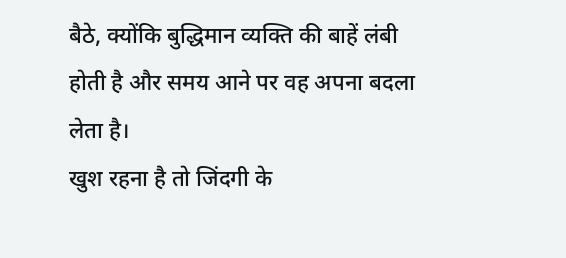बैठे, क्योंकि बुद्धिमान व्यक्ति की बाहें लंबी होती है और समय आने पर वह अपना बदला लेता है।
खुश रहना है तो जिंदगी के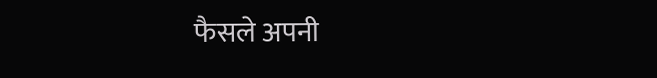फैसले अपनी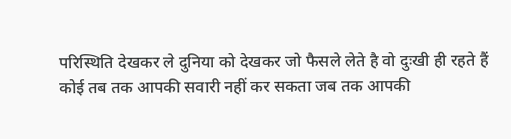परिस्थिति देखकर ले दुनिया को देखकर जो फैसले लेते है वो दुःखी ही रहते हैं
कोई तब तक आपकी सवारी नहीं कर सकता जब तक आपकी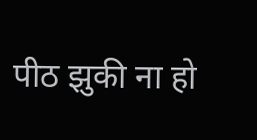पीठ झुकी ना हो